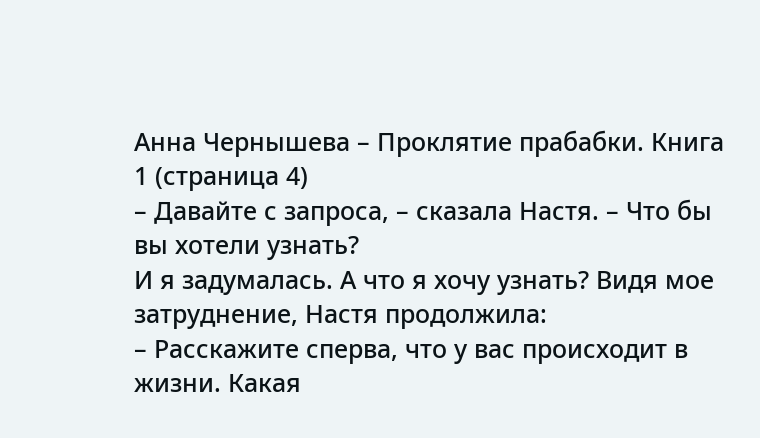Анна Чернышева – Проклятие прабабки. Книга 1 (страница 4)
– Давайте с запроса, – сказала Настя. – Что бы вы хотели узнать?
И я задумалась. А что я хочу узнать? Видя мое затруднение, Настя продолжила:
– Расскажите сперва, что у вас происходит в жизни. Какая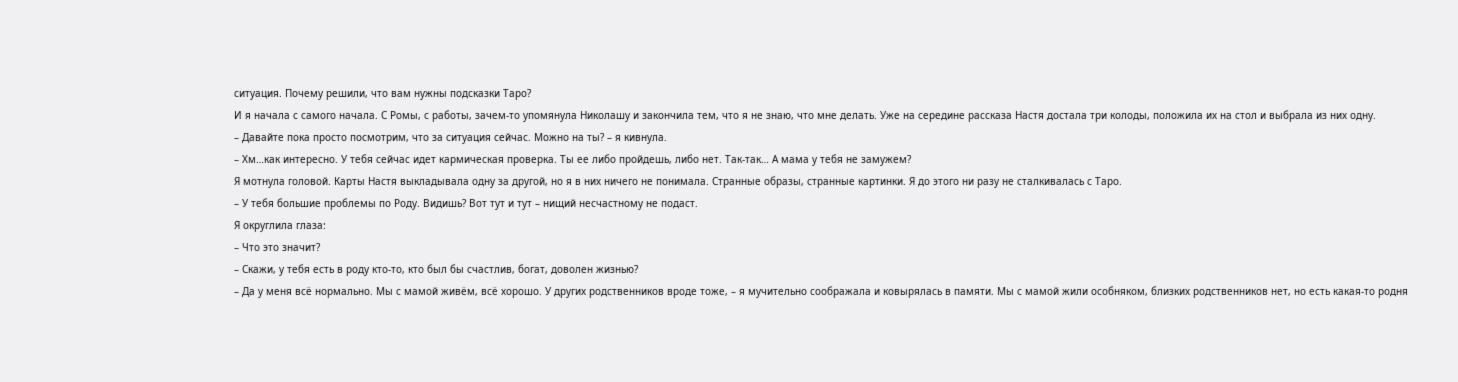ситуация. Почему решили, что вам нужны подсказки Таро?
И я начала с самого начала. С Ромы, с работы, зачем-то упомянула Николашу и закончила тем, что я не знаю, что мне делать. Уже на середине рассказа Настя достала три колоды, положила их на стол и выбрала из них одну.
– Давайте пока просто посмотрим, что за ситуация сейчас. Можно на ты? – я кивнула.
– Хм…как интересно. У тебя сейчас идет кармическая проверка. Ты ее либо пройдешь, либо нет. Так-так… А мама у тебя не замужем?
Я мотнула головой. Карты Настя выкладывала одну за другой, но я в них ничего не понимала. Странные образы, странные картинки. Я до этого ни разу не сталкивалась с Таро.
– У тебя большие проблемы по Роду. Видишь? Вот тут и тут – нищий несчастному не подаст.
Я округлила глаза:
– Что это значит?
– Скажи, у тебя есть в роду кто-то, кто был бы счастлив, богат, доволен жизнью?
– Да у меня всё нормально. Мы с мамой живём, всё хорошо. У других родственников вроде тоже, – я мучительно соображала и ковырялась в памяти. Мы с мамой жили особняком, близких родственников нет, но есть какая-то родня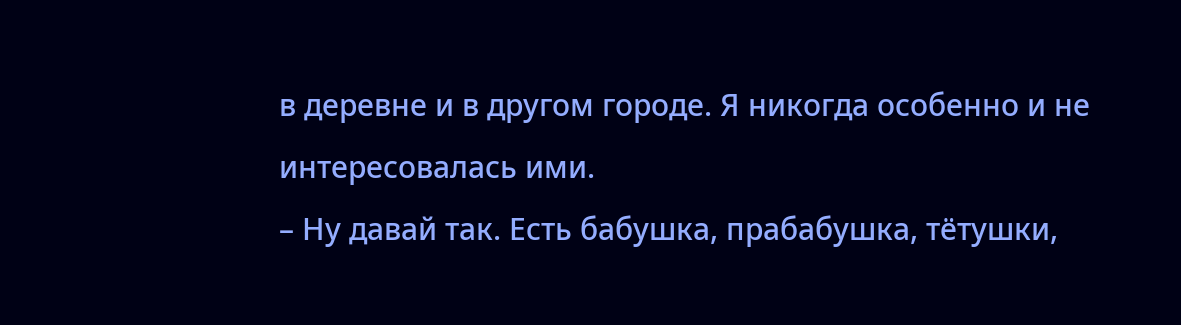в деревне и в другом городе. Я никогда особенно и не интересовалась ими.
– Ну давай так. Есть бабушка, прабабушка, тётушки,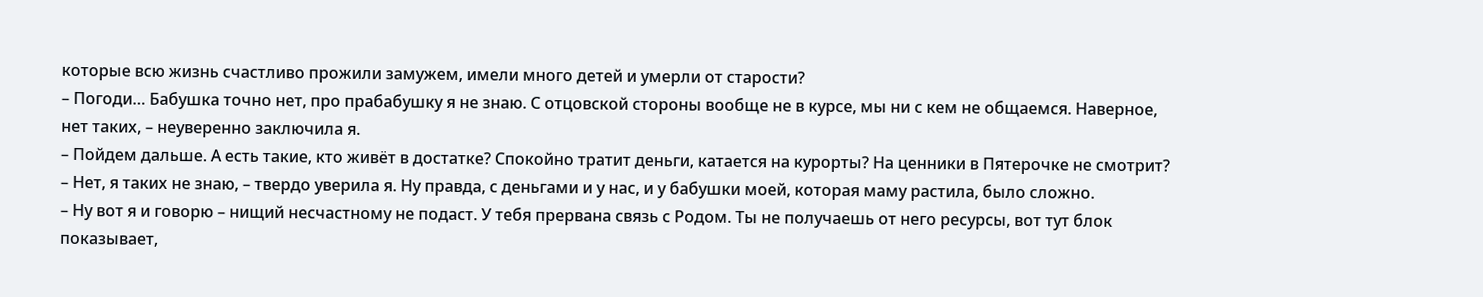которые всю жизнь счастливо прожили замужем, имели много детей и умерли от старости?
– Погоди… Бабушка точно нет, про прабабушку я не знаю. С отцовской стороны вообще не в курсе, мы ни с кем не общаемся. Наверное, нет таких, – неуверенно заключила я.
– Пойдем дальше. А есть такие, кто живёт в достатке? Спокойно тратит деньги, катается на курорты? На ценники в Пятерочке не смотрит?
– Нет, я таких не знаю, – твердо уверила я. Ну правда, с деньгами и у нас, и у бабушки моей, которая маму растила, было сложно.
– Ну вот я и говорю – нищий несчастному не подаст. У тебя прервана связь с Родом. Ты не получаешь от него ресурсы, вот тут блок показывает,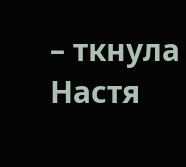– ткнула Настя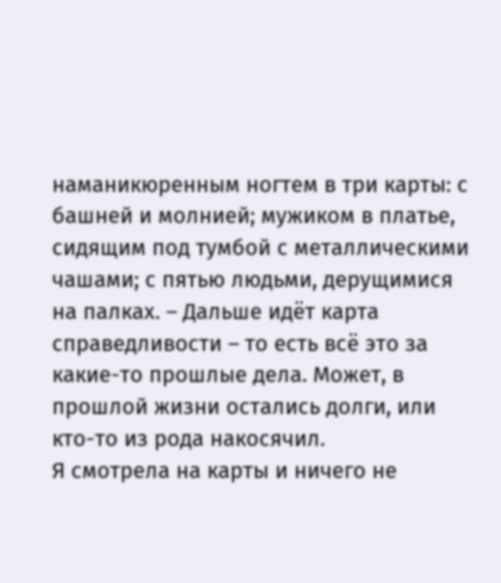наманикюренным ногтем в три карты: с башней и молнией; мужиком в платье, сидящим под тумбой с металлическими чашами; с пятью людьми, дерущимися на палках. – Дальше идёт карта справедливости – то есть всё это за какие-то прошлые дела. Может, в прошлой жизни остались долги, или кто-то из рода накосячил.
Я смотрела на карты и ничего не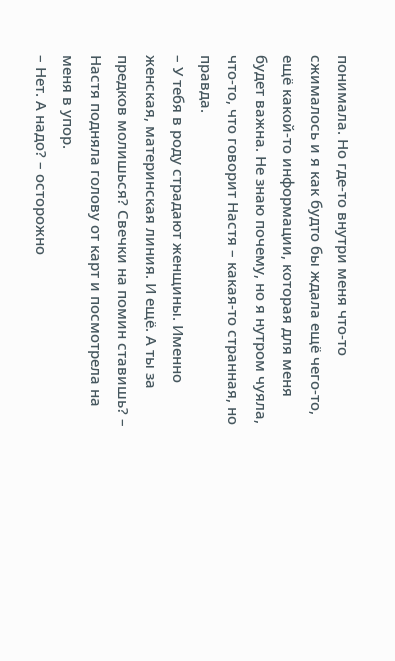понимала. Но где-то внутри меня что-то сжималось и я как будто бы ждала ещё чего-то, ещё какой-то информации, которая для меня будет важна. Не знаю почему, но я нутром чуяла, что-то, что говорит Настя – какая-то странная, но правда.
– У тебя в роду страдают женщины. Именно женская, материнская линия. И ещё. А ты за предков молишься? Свечки на помин ставишь? – Настя подняла голову от карт и посмотрела на меня в упор.
– Нет. А надо? – осторожно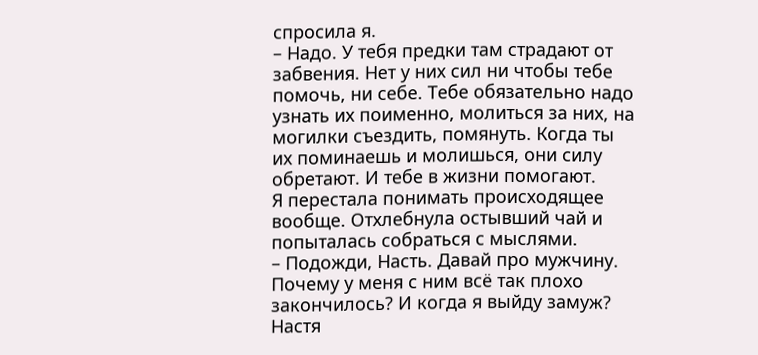спросила я.
– Надо. У тебя предки там страдают от забвения. Нет у них сил ни чтобы тебе помочь, ни себе. Тебе обязательно надо узнать их поименно, молиться за них, на могилки съездить, помянуть. Когда ты их поминаешь и молишься, они силу обретают. И тебе в жизни помогают.
Я перестала понимать происходящее вообще. Отхлебнула остывший чай и попыталась собраться с мыслями.
– Подожди, Насть. Давай про мужчину. Почему у меня с ним всё так плохо закончилось? И когда я выйду замуж?
Настя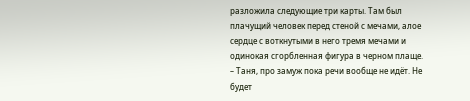разложила следующие три карты. Там был плачущий человек перед стеной с мечами, алое сердце с воткнутыми в него тремя мечами и одинокая сгорбленная фигура в черном плаще.
– Таня, про замуж пока речи вообще не идёт. Не будет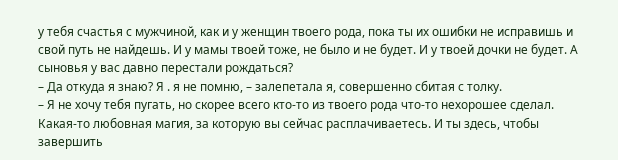у тебя счастья с мужчиной, как и у женщин твоего рода, пока ты их ошибки не исправишь и свой путь не найдешь. И у мамы твоей тоже, не было и не будет. И у твоей дочки не будет. А сыновья у вас давно перестали рождаться?
– Да откуда я знаю? Я . я не помню, – залепетала я, совершенно сбитая с толку.
– Я не хочу тебя пугать, но скорее всего кто-то из твоего рода что-то нехорошее сделал. Какая-то любовная магия, за которую вы сейчас расплачиваетесь. И ты здесь, чтобы завершить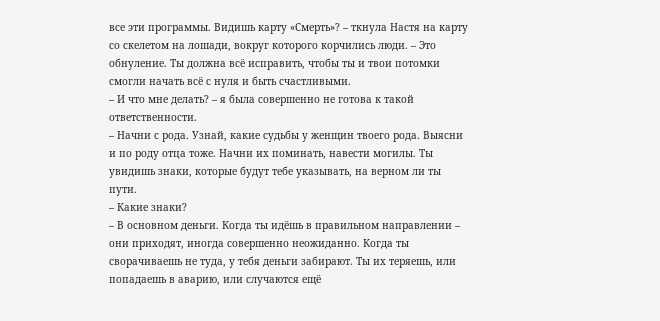все эти программы. Видишь карту «Смерть»? – ткнула Настя на карту со скелетом на лошади, вокруг которого корчились люди. – Это обнуление. Ты должна всё исправить, чтобы ты и твои потомки смогли начать всё с нуля и быть счастливыми.
– И что мне делать? – я была совершенно не готова к такой ответственности.
– Начни с рода. Узнай, какие судьбы у женщин твоего рода. Выясни и по роду отца тоже. Начни их поминать, навести могилы. Ты увидишь знаки, которые будут тебе указывать, на верном ли ты пути.
– Какие знаки?
– В основном деньги. Когда ты идёшь в правильном направлении – они приходят, иногда совершенно неожиданно. Когда ты сворачиваешь не туда, у тебя деньги забирают. Ты их теряешь, или попадаешь в аварию, или случаются ещё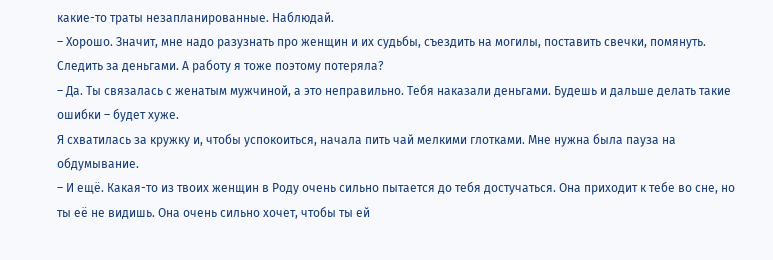какие-то траты незапланированные. Наблюдай.
– Хорошо. Значит, мне надо разузнать про женщин и их судьбы, съездить на могилы, поставить свечки, помянуть. Следить за деньгами. А работу я тоже поэтому потеряла?
– Да. Ты связалась с женатым мужчиной, а это неправильно. Тебя наказали деньгами. Будешь и дальше делать такие ошибки – будет хуже.
Я схватилась за кружку и, чтобы успокоиться, начала пить чай мелкими глотками. Мне нужна была пауза на обдумывание.
– И ещё. Какая-то из твоих женщин в Роду очень сильно пытается до тебя достучаться. Она приходит к тебе во сне, но ты её не видишь. Она очень сильно хочет, чтобы ты ей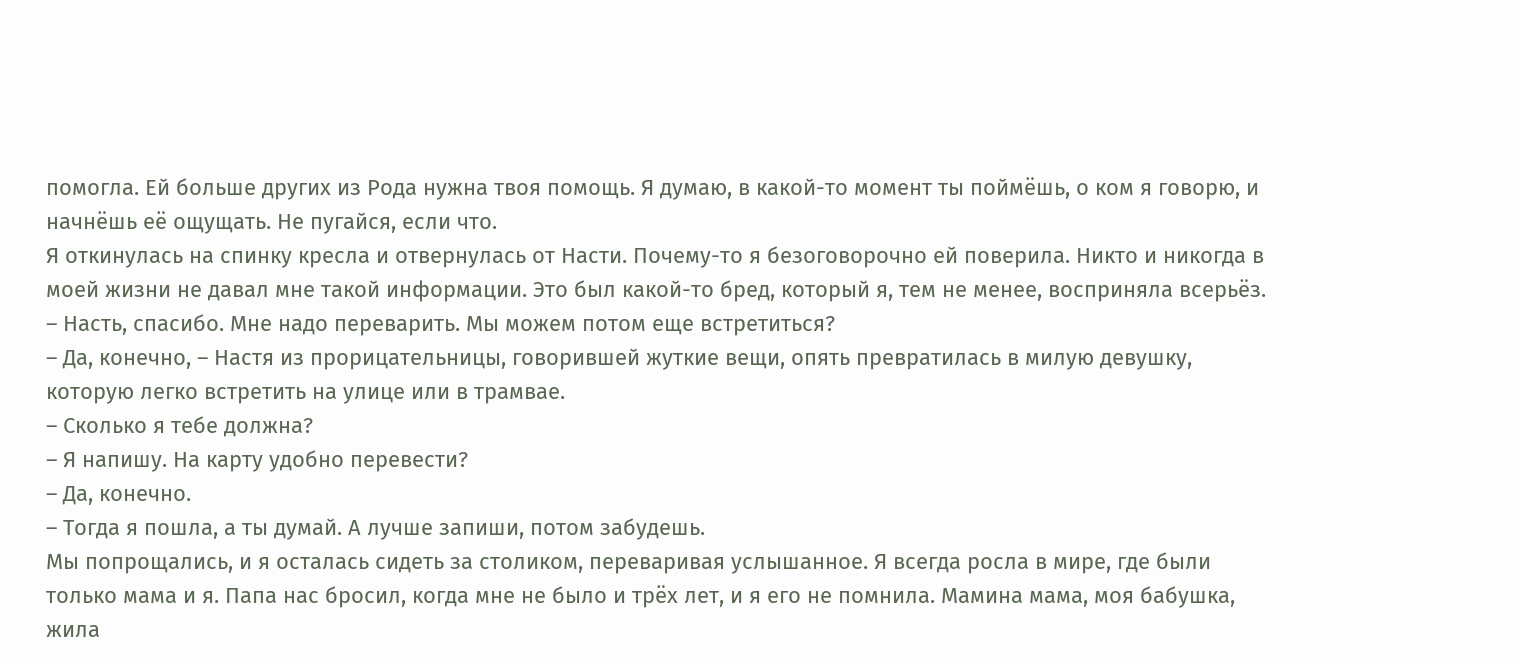помогла. Ей больше других из Рода нужна твоя помощь. Я думаю, в какой-то момент ты поймёшь, о ком я говорю, и начнёшь её ощущать. Не пугайся, если что.
Я откинулась на спинку кресла и отвернулась от Насти. Почему-то я безоговорочно ей поверила. Никто и никогда в моей жизни не давал мне такой информации. Это был какой-то бред, который я, тем не менее, восприняла всерьёз.
– Насть, спасибо. Мне надо переварить. Мы можем потом еще встретиться?
– Да, конечно, – Настя из прорицательницы, говорившей жуткие вещи, опять превратилась в милую девушку, которую легко встретить на улице или в трамвае.
– Сколько я тебе должна?
– Я напишу. На карту удобно перевести?
– Да, конечно.
– Тогда я пошла, а ты думай. А лучше запиши, потом забудешь.
Мы попрощались, и я осталась сидеть за столиком, переваривая услышанное. Я всегда росла в мире, где были только мама и я. Папа нас бросил, когда мне не было и трёх лет, и я его не помнила. Мамина мама, моя бабушка, жила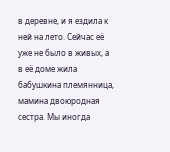в деревне, и я ездила к ней на лето. Сейчас её уже не было в живых, а в её доме жила бабушкина племянница, мамина двоюродная сестра. Мы иногда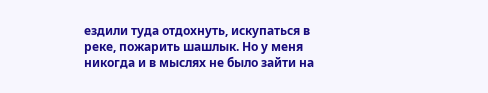ездили туда отдохнуть, искупаться в реке, пожарить шашлык. Но у меня никогда и в мыслях не было зайти на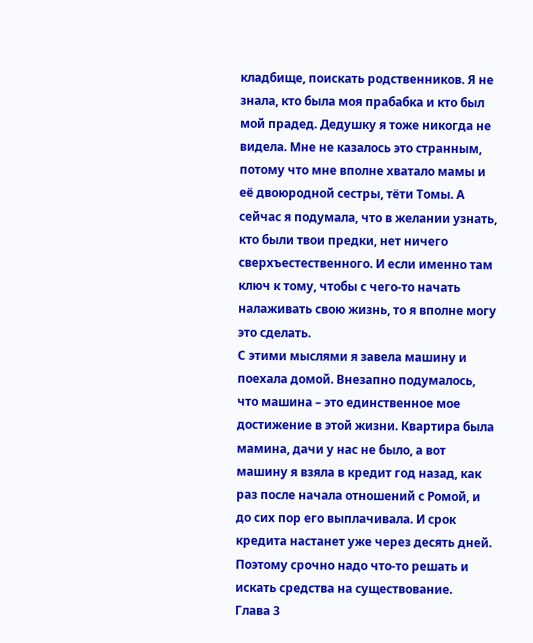кладбище, поискать родственников. Я не знала, кто была моя прабабка и кто был мой прадед. Дедушку я тоже никогда не видела. Мне не казалось это странным, потому что мне вполне хватало мамы и её двоюродной сестры, тёти Томы. А сейчас я подумала, что в желании узнать, кто были твои предки, нет ничего сверхъестественного. И если именно там ключ к тому, чтобы с чего-то начать налаживать свою жизнь, то я вполне могу это сделать.
С этими мыслями я завела машину и поехала домой. Внезапно подумалось, что машина – это единственное мое достижение в этой жизни. Квартира была мамина, дачи у нас не было, а вот машину я взяла в кредит год назад, как раз после начала отношений с Ромой, и до сих пор его выплачивала. И срок кредита настанет уже через десять дней. Поэтому срочно надо что-то решать и искать средства на существование.
Глава 3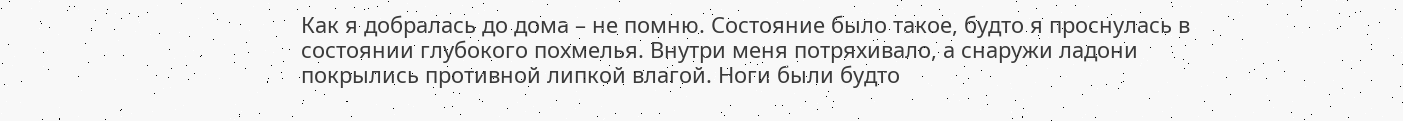Как я добралась до дома – не помню. Состояние было такое, будто я проснулась в состоянии глубокого похмелья. Внутри меня потряхивало, а снаружи ладони покрылись противной липкой влагой. Ноги были будто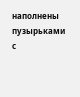наполнены пузырьками с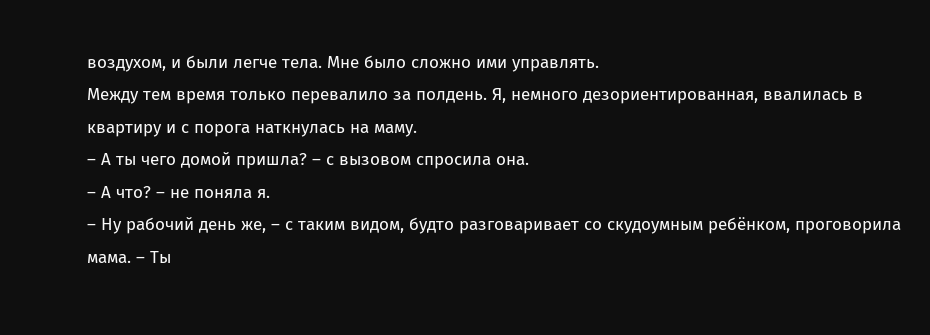воздухом, и были легче тела. Мне было сложно ими управлять.
Между тем время только перевалило за полдень. Я, немного дезориентированная, ввалилась в квартиру и с порога наткнулась на маму.
– А ты чего домой пришла? – с вызовом спросила она.
– А что? – не поняла я.
– Ну рабочий день же, – с таким видом, будто разговаривает со скудоумным ребёнком, проговорила мама. – Ты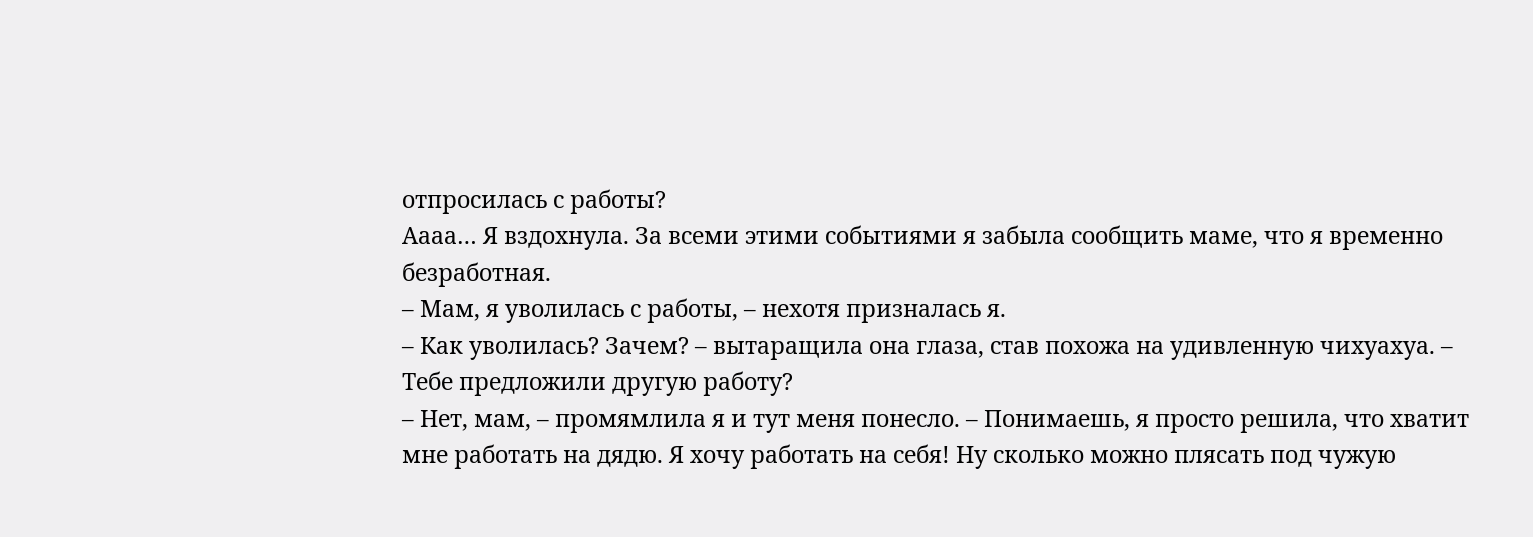отпросилась с работы?
Аааа… Я вздохнула. За всеми этими событиями я забыла сообщить маме, что я временно безработная.
– Мам, я уволилась с работы, – нехотя призналась я.
– Как уволилась? Зачем? – вытаращила она глаза, став похожа на удивленную чихуахуа. – Тебе предложили другую работу?
– Нет, мам, – промямлила я и тут меня понесло. – Понимаешь, я просто решила, что хватит мне работать на дядю. Я хочу работать на себя! Ну сколько можно плясать под чужую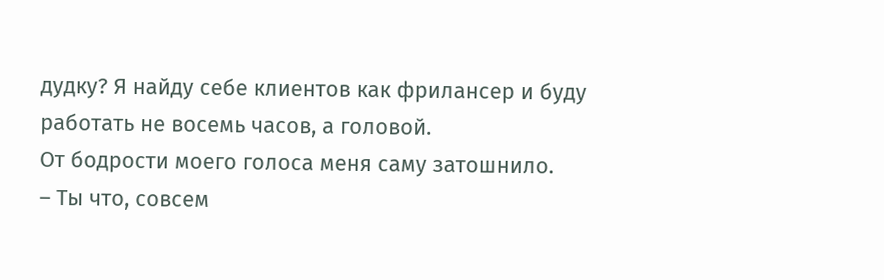дудку? Я найду себе клиентов как фрилансер и буду работать не восемь часов, а головой.
От бодрости моего голоса меня саму затошнило.
– Ты что, совсем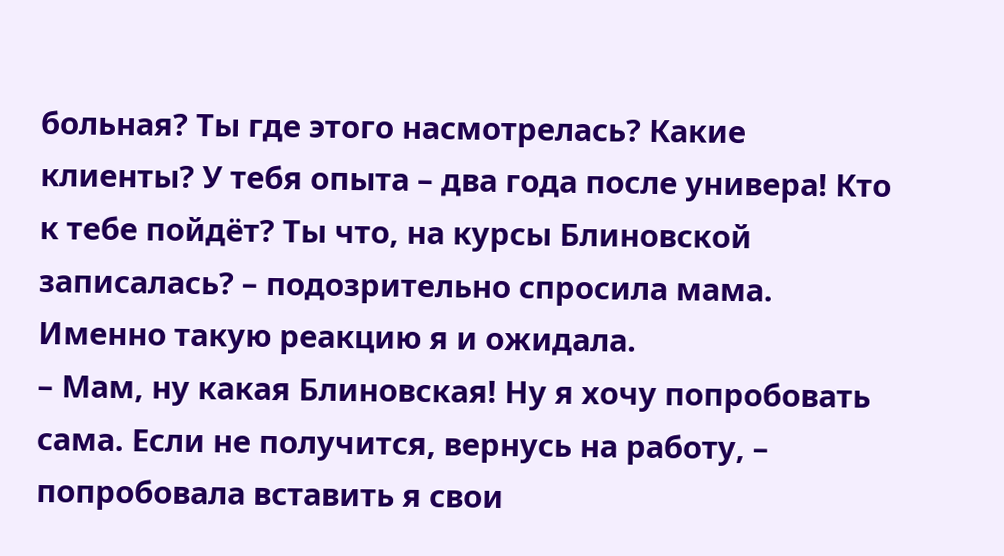больная? Ты где этого насмотрелась? Какие клиенты? У тебя опыта – два года после универа! Кто к тебе пойдёт? Ты что, на курсы Блиновской записалась? – подозрительно спросила мама. Именно такую реакцию я и ожидала.
– Мам, ну какая Блиновская! Ну я хочу попробовать сама. Если не получится, вернусь на работу, – попробовала вставить я свои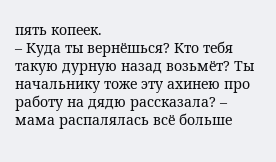пять копеек.
– Куда ты вернёшься? Кто тебя такую дурную назад возьмёт? Ты начальнику тоже эту ахинею про работу на дядю рассказала? – мама распалялась всё больше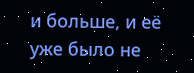и больше, и её уже было не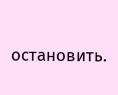остановить.